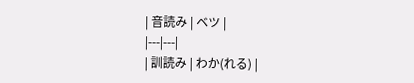| 音読み | ベツ |
|---|---|
| 訓読み | わか(れる) |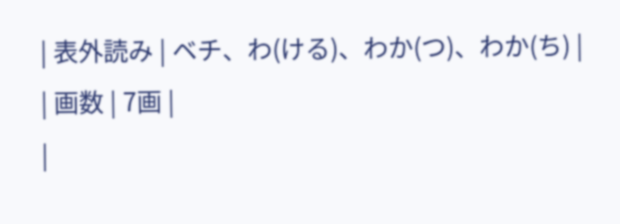| 表外読み | ベチ、わ(ける)、わか(つ)、わか(ち) |
| 画数 | 7画 |
|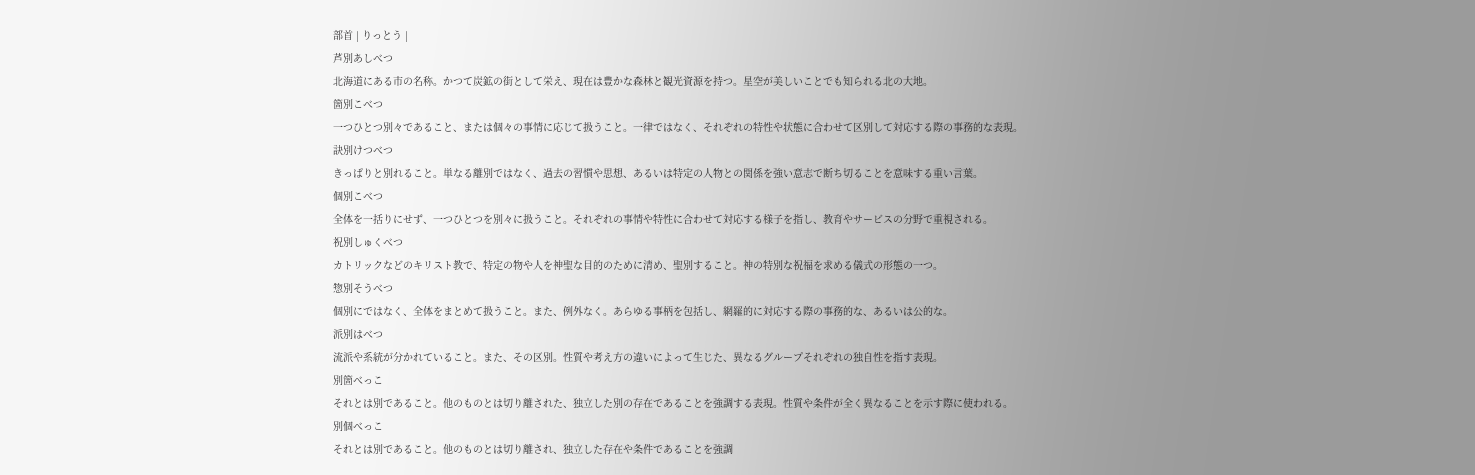部首 | りっとう |
芦別あしべつ
北海道にある市の名称。かつて炭鉱の街として栄え、現在は豊かな森林と観光資源を持つ。星空が美しいことでも知られる北の大地。
箇別こべつ
一つひとつ別々であること、または個々の事情に応じて扱うこと。一律ではなく、それぞれの特性や状態に合わせて区別して対応する際の事務的な表現。
訣別けつべつ
きっぱりと別れること。単なる離別ではなく、過去の習慣や思想、あるいは特定の人物との関係を強い意志で断ち切ることを意味する重い言葉。
個別こべつ
全体を一括りにせず、一つひとつを別々に扱うこと。それぞれの事情や特性に合わせて対応する様子を指し、教育やサービスの分野で重視される。
祝別しゅくべつ
カトリックなどのキリスト教で、特定の物や人を神聖な目的のために清め、聖別すること。神の特別な祝福を求める儀式の形態の一つ。
惣別そうべつ
個別にではなく、全体をまとめて扱うこと。また、例外なく。あらゆる事柄を包括し、網羅的に対応する際の事務的な、あるいは公的な。
派別はべつ
流派や系統が分かれていること。また、その区別。性質や考え方の違いによって生じた、異なるグループそれぞれの独自性を指す表現。
別箇べっこ
それとは別であること。他のものとは切り離された、独立した別の存在であることを強調する表現。性質や条件が全く異なることを示す際に使われる。
別個べっこ
それとは別であること。他のものとは切り離され、独立した存在や条件であることを強調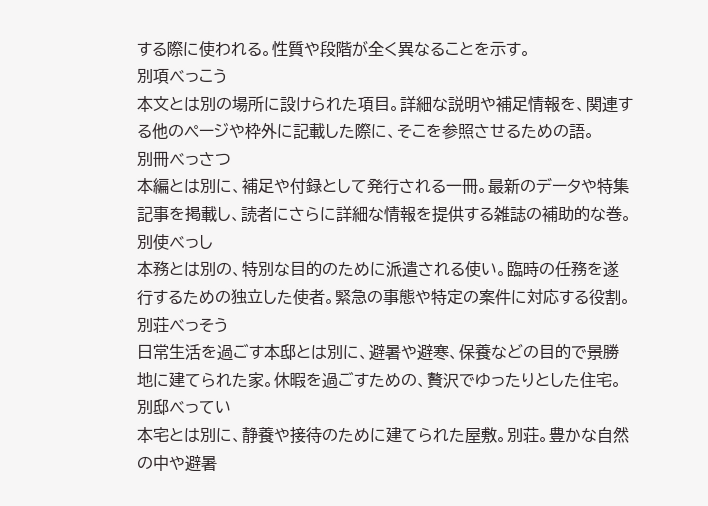する際に使われる。性質や段階が全く異なることを示す。
別項べっこう
本文とは別の場所に設けられた項目。詳細な説明や補足情報を、関連する他のページや枠外に記載した際に、そこを参照させるための語。
別冊べっさつ
本編とは別に、補足や付録として発行される一冊。最新のデータや特集記事を掲載し、読者にさらに詳細な情報を提供する雑誌の補助的な巻。
別使べっし
本務とは別の、特別な目的のために派遣される使い。臨時の任務を遂行するための独立した使者。緊急の事態や特定の案件に対応する役割。
別荘べっそう
日常生活を過ごす本邸とは別に、避暑や避寒、保養などの目的で景勝地に建てられた家。休暇を過ごすための、贅沢でゆったりとした住宅。
別邸べってい
本宅とは別に、静養や接待のために建てられた屋敷。別荘。豊かな自然の中や避暑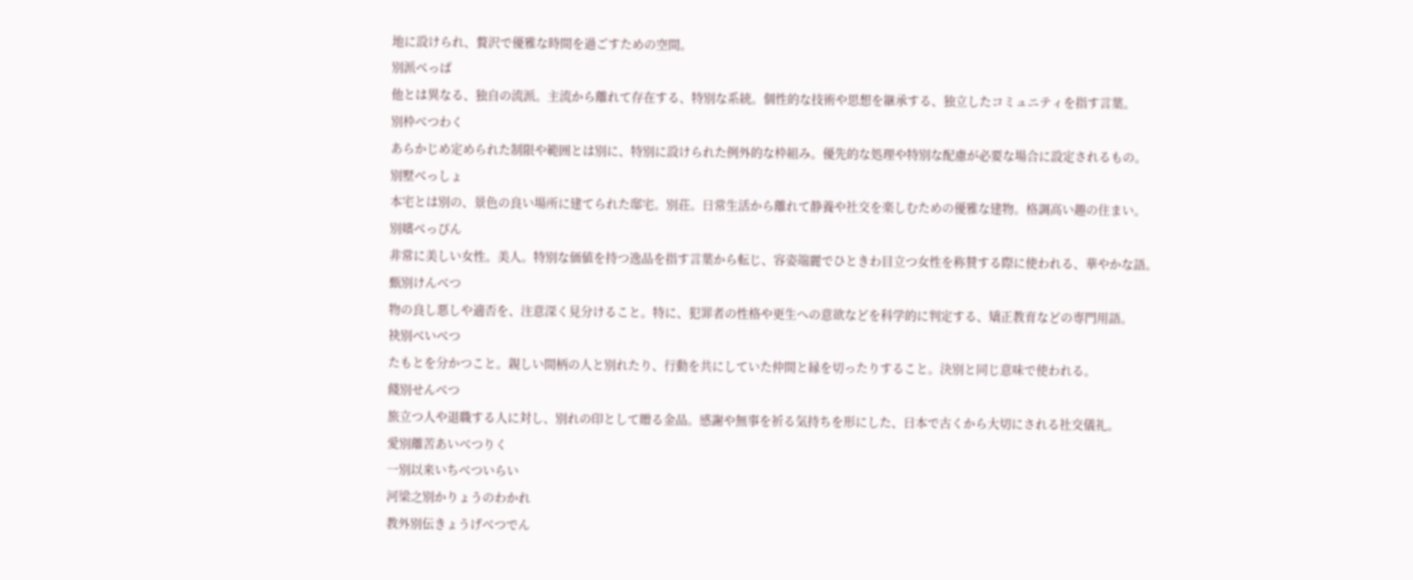地に設けられ、贅沢で優雅な時間を過ごすための空間。
別派べっぱ
他とは異なる、独自の流派。主流から離れて存在する、特別な系統。個性的な技術や思想を継承する、独立したコミュニティを指す言葉。
別枠べつわく
あらかじめ定められた制限や範囲とは別に、特別に設けられた例外的な枠組み。優先的な処理や特別な配慮が必要な場合に設定されるもの。
別墅べっしょ
本宅とは別の、景色の良い場所に建てられた邸宅。別荘。日常生活から離れて静養や社交を楽しむための優雅な建物。格調高い趣の住まい。
別嬪べっぴん
非常に美しい女性。美人。特別な価値を持つ逸品を指す言葉から転じ、容姿端麗でひときわ目立つ女性を称賛する際に使われる、華やかな語。
甄別けんべつ
物の良し悪しや適否を、注意深く見分けること。特に、犯罪者の性格や更生への意欲などを科学的に判定する、矯正教育などの専門用語。
袂別べいべつ
たもとを分かつこと。親しい間柄の人と別れたり、行動を共にしていた仲間と縁を切ったりすること。決別と同じ意味で使われる。
餞別せんべつ
旅立つ人や退職する人に対し、別れの印として贈る金品。感謝や無事を祈る気持ちを形にした、日本で古くから大切にされる社交儀礼。
愛別離苦あいべつりく
一別以来いちべついらい
河梁之別かりょうのわかれ
教外別伝きょうげべつでん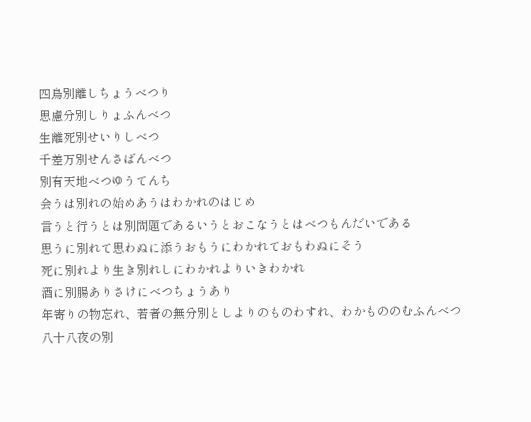四鳥別離しちょうべつり
思慮分別しりょふんべつ
生離死別せいりしべつ
千差万別せんさばんべつ
別有天地べつゆうてんち
会うは別れの始めあうはわかれのはじめ
言うと行うとは別問題であるいうとおこなうとはべつもんだいである
思うに別れて思わぬに添うおもうにわかれておもわぬにそう
死に別れより生き別れしにわかれよりいきわかれ
酒に別腸ありさけにべつちょうあり
年寄りの物忘れ、若者の無分別としよりのものわすれ、わかもののむふんべつ
八十八夜の別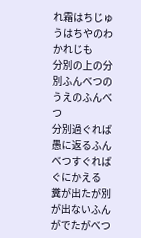れ霜はちじゅうはちやのわかれじも
分別の上の分別ふんべつのうえのふんべつ
分別過ぐれば愚に返るふんべつすぐればぐにかえる
糞が出たが別が出ないふんがでたがべつ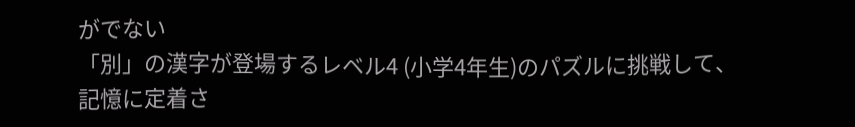がでない
「別」の漢字が登場するレベル4 (小学4年生)のパズルに挑戦して、記憶に定着さ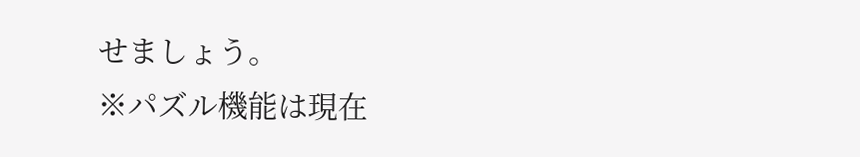せましょう。
※パズル機能は現在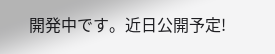開発中です。近日公開予定!